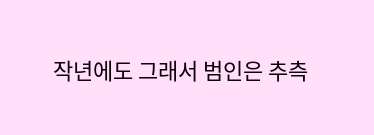작년에도 그래서 범인은 추측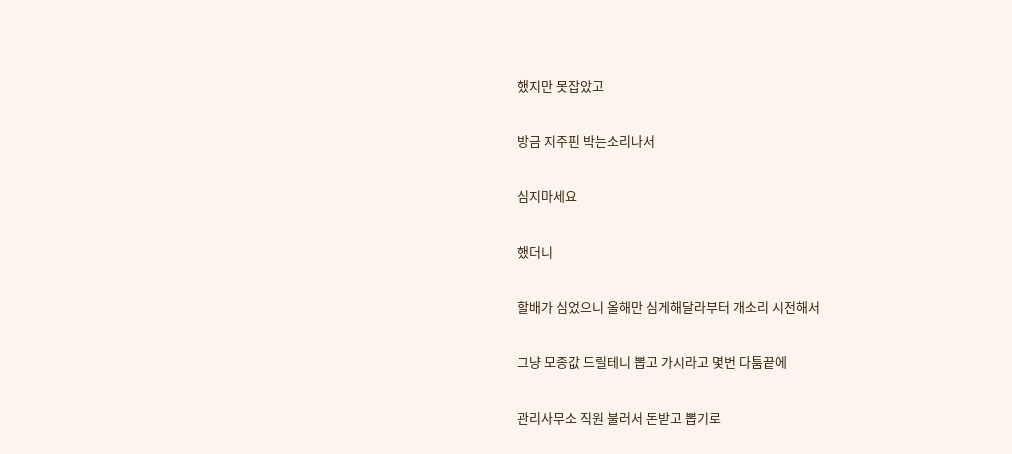했지만 못잡았고

방금 지주핀 박는소리나서

심지마세요

했더니

할배가 심었으니 올해만 심게해달라부터 개소리 시전해서

그냥 모종값 드릴테니 뽑고 가시라고 몇번 다툼끝에

관리사무소 직원 불러서 돈받고 뽑기로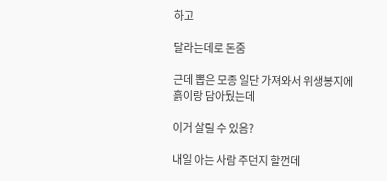하고

달라는데로 돈줌

근데 뽑은 모종 일단 가져와서 위생봉지에 흙이랑 담아뒀는데

이거 살릴 수 있음?

내일 아는 사람 주던지 할껀데